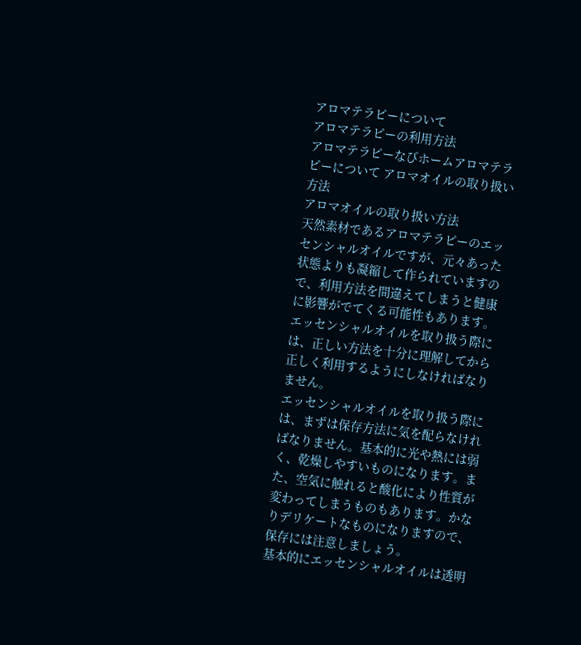アロマテラピーについて
アロマテラピーの利用方法
アロマテラピーなびホームアロマテラピーについて アロマオイルの取り扱い方法
アロマオイルの取り扱い方法
天然素材であるアロマテラピーのエッセンシャルオイルですが、元々あった状態よりも凝縮して作られていますので、利用方法を間違えてしまうと健康に影響がでてくる可能性もあります。エッセンシャルオイルを取り扱う際には、正しい方法を十分に理解してから正しく利用するようにしなければなりません。
エッセンシャルオイルを取り扱う際には、まずは保存方法に気を配らなければなりません。基本的に光や熱には弱く、乾燥しやすいものになります。また、空気に触れると酸化により性質が変わってしまうものもあります。かなりデリケートなものになりますので、保存には注意しましょう。
基本的にエッセンシャルオイルは透明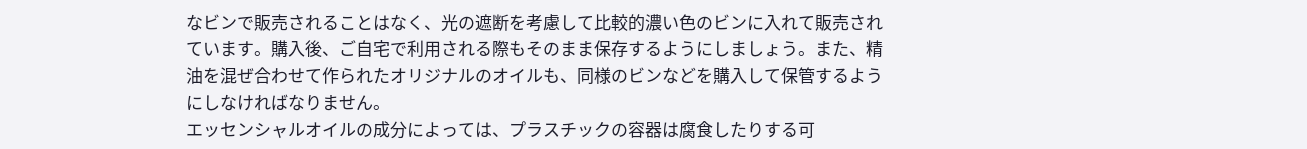なビンで販売されることはなく、光の遮断を考慮して比較的濃い色のビンに入れて販売されています。購入後、ご自宅で利用される際もそのまま保存するようにしましょう。また、精油を混ぜ合わせて作られたオリジナルのオイルも、同様のビンなどを購入して保管するようにしなければなりません。
エッセンシャルオイルの成分によっては、プラスチックの容器は腐食したりする可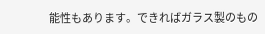能性もあります。できればガラス製のもの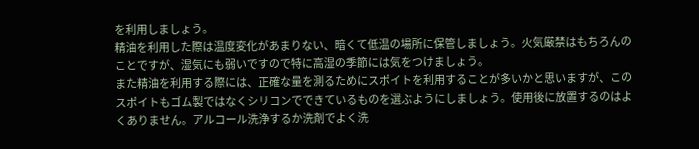を利用しましょう。
精油を利用した際は温度変化があまりない、暗くて低温の場所に保管しましょう。火気厳禁はもちろんのことですが、湿気にも弱いですので特に高湿の季節には気をつけましょう。
また精油を利用する際には、正確な量を測るためにスポイトを利用することが多いかと思いますが、このスポイトもゴム製ではなくシリコンでできているものを選ぶようにしましょう。使用後に放置するのはよくありません。アルコール洗浄するか洗剤でよく洗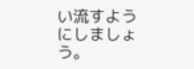い流すようにしましょう。